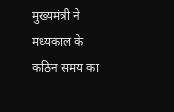मुख्यमंत्री ने मध्यकाल के कठिन समय का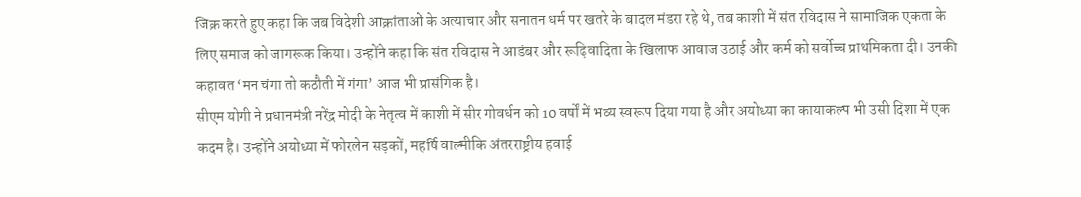जिक्र करते हुए कहा कि जब विदेशी आक्रांताओं के अत्याचार और सनातन धर्म पर खतरे के बादल मंडरा रहे थे, तब काशी में संत रविदास ने सामाजिक एकता के लिए समाज को जागरूक किया। उन्होंने कहा कि संत रविदास ने आडंबर और रूढ़िवादिता के खिलाफ आवाज उठाई और कर्म को सर्वोच्च प्राथमिकता दी। उनकी कहावत ‘मन चंगा तो कठौती में गंगा’ आज भी प्रासंगिक है।
सीएम योगी ने प्रधानमंत्री नरेंद्र मोदी के नेतृत्व में काशी में सीर गोवर्धन को 10 वर्षों में भव्य स्वरूप दिया गया है और अयोध्या का कायाकल्प भी उसी दिशा में एक कदम है। उन्होंने अयोध्या में फोरलेन सड़कों, महर्षि वाल्मीकि अंतरराष्ट्रीय हवाई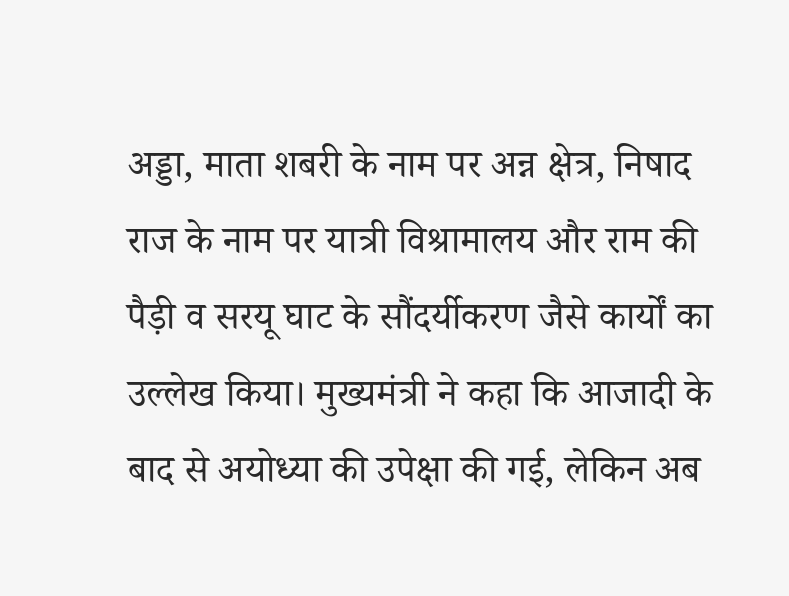अड्डा, माता शबरी के नाम पर अन्न क्षेत्र, निषाद राज के नाम पर यात्री विश्रामालय और राम की पैड़ी व सरयू घाट के सौंदर्यीकरण जैसे कार्यों का उल्लेख किया। मुख्यमंत्री ने कहा कि आजादी के बाद से अयोध्या की उपेक्षा की गई, लेकिन अब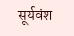सूर्यवंश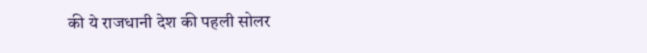की ये राजधानी देश की पहली सोलर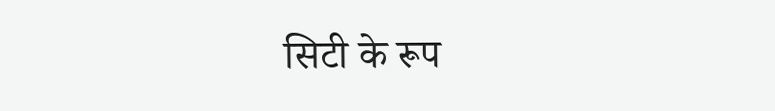सिटी के रूप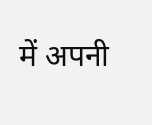में अपनी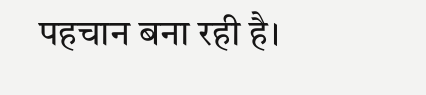पहचान बना रही है।